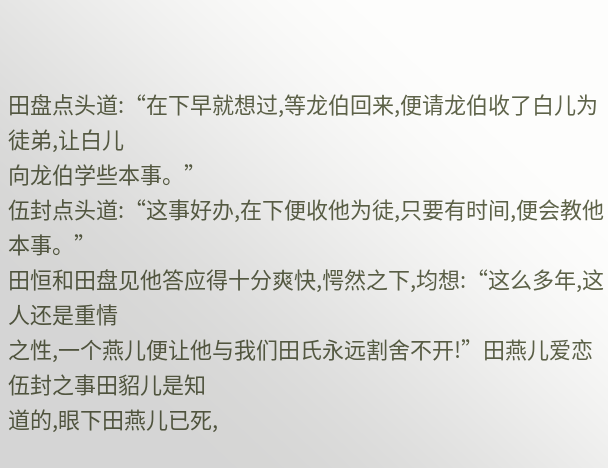田盘点头道:“在下早就想过,等龙伯回来,便请龙伯收了白儿为徒弟,让白儿
向龙伯学些本事。”
伍封点头道:“这事好办,在下便收他为徒,只要有时间,便会教他本事。”
田恒和田盘见他答应得十分爽快,愕然之下,均想:“这么多年,这人还是重情
之性,一个燕儿便让他与我们田氏永远割舍不开!”田燕儿爱恋伍封之事田貂儿是知
道的,眼下田燕儿已死,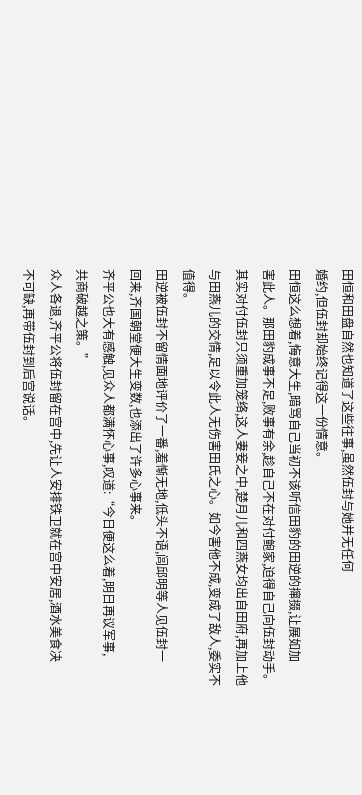田恒和田盘自然也知道了这些往事,虽然伍封与她并无任何
婚约,但伍封却始终记得这一份情意。
田恒这么想着,悔意大生,暗骂自己当初不该听信田豹的田逆的撺掇,让展如加
害此人。那田豹成事不足,败事有余,趁自己不在对付鲍家,迫得自己向伍封动手。
其实对付伍封只须重加笼络,这人妻妾之中,楚月儿和四燕女均出自田府,再加上他
与田燕儿的交情,足以令此人无伤害田氏之心。如今害他不成,变成了敌人,委实不
值得。
田逆被伍封不留情面地评价了一番,羞惭无地,低头不语,闾邱明等人见伍封一
回来,齐国朝堂便大生变数,也添出了许多心事来。
齐平公也大有感触,见众人都满怀心事,叹道:“今日便这么着,明日再议军事,
共商破越之策。”
众人各退,齐平公将伍封留在宫中,先让人安排铁卫就在宫中安居,酒水美食决
不可缺,再带伍封到后宫说话。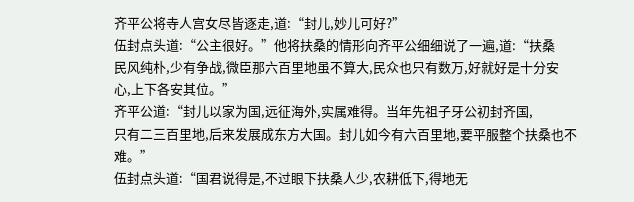齐平公将寺人宫女尽皆逐走,道:“封儿,妙儿可好?”
伍封点头道:“公主很好。”他将扶桑的情形向齐平公细细说了一遍,道:“扶桑
民风纯朴,少有争战,微臣那六百里地虽不算大,民众也只有数万,好就好是十分安
心,上下各安其位。”
齐平公道:“封儿以家为国,远征海外,实属难得。当年先祖子牙公初封齐国,
只有二三百里地,后来发展成东方大国。封儿如今有六百里地,要平服整个扶桑也不
难。”
伍封点头道:“国君说得是,不过眼下扶桑人少,农耕低下,得地无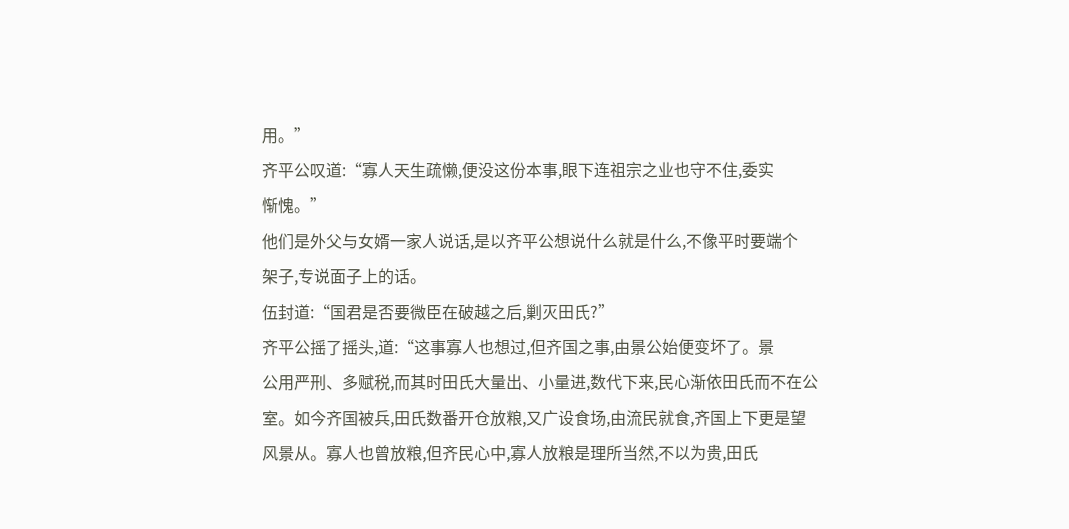用。”
齐平公叹道:“寡人天生疏懒,便没这份本事,眼下连祖宗之业也守不住,委实
惭愧。”
他们是外父与女婿一家人说话,是以齐平公想说什么就是什么,不像平时要端个
架子,专说面子上的话。
伍封道:“国君是否要微臣在破越之后,剿灭田氏?”
齐平公摇了摇头,道:“这事寡人也想过,但齐国之事,由景公始便变坏了。景
公用严刑、多赋税,而其时田氏大量出、小量进,数代下来,民心渐依田氏而不在公
室。如今齐国被兵,田氏数番开仓放粮,又广设食场,由流民就食,齐国上下更是望
风景从。寡人也曾放粮,但齐民心中,寡人放粮是理所当然,不以为贵,田氏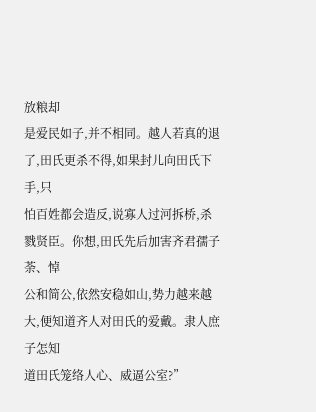放粮却
是爱民如子,并不相同。越人若真的退了,田氏更杀不得,如果封儿向田氏下手,只
怕百姓都会造反,说寡人过河拆桥,杀戮贤臣。你想,田氏先后加害齐君孺子荼、悼
公和简公,依然安稳如山,势力越来越大,便知道齐人对田氏的爱戴。隶人庶子怎知
道田氏笼络人心、威逼公室?”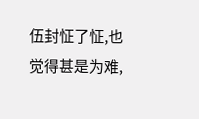伍封怔了怔,也觉得甚是为难,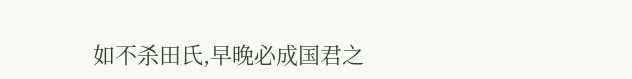如不杀田氏,早晚必成国君之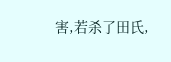害,若杀了田氏,